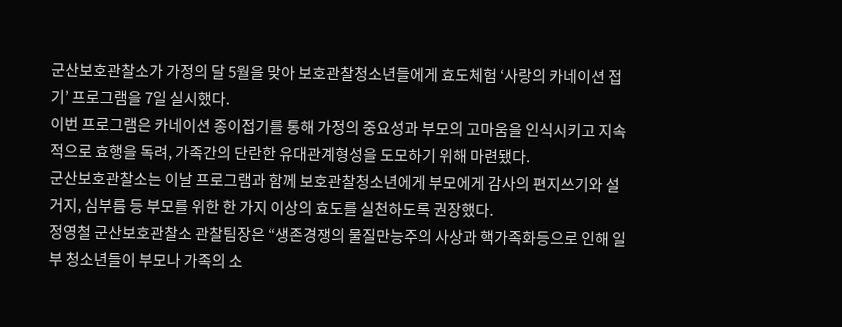군산보호관찰소가 가정의 달 5월을 맞아 보호관찰청소년들에게 효도체험 ‘사랑의 카네이션 접기’ 프로그램을 7일 실시했다.
이번 프로그램은 카네이션 종이접기를 통해 가정의 중요성과 부모의 고마움을 인식시키고 지속적으로 효행을 독려, 가족간의 단란한 유대관계형성을 도모하기 위해 마련됐다.
군산보호관찰소는 이날 프로그램과 함께 보호관찰청소년에게 부모에게 감사의 편지쓰기와 설거지, 심부름 등 부모를 위한 한 가지 이상의 효도를 실천하도록 권장했다.
정영철 군산보호관찰소 관찰팀장은 “생존경쟁의 물질만능주의 사상과 핵가족화등으로 인해 일부 청소년들이 부모나 가족의 소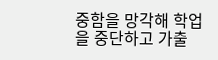중함을 망각해 학업을 중단하고 가출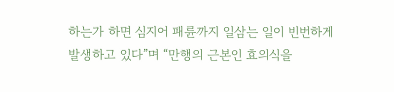하는가 하면 심지어 패륜까지 일삼는 일이 빈번하게 발생하고 있다”며 “만행의 근본인 효의식을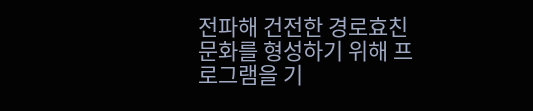전파해 건전한 경로효친문화를 형성하기 위해 프로그램을 기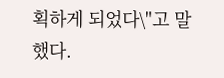획하게 되었다\"고 말했다.